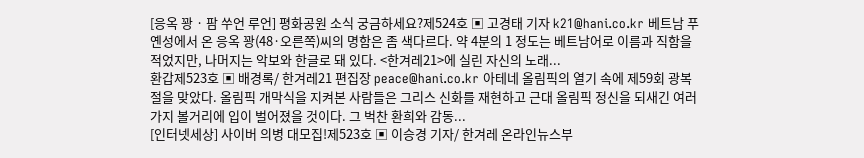[응옥 꽝 · 팜 쑤언 루언] 평화공원 소식 궁금하세요?제524호 ▣ 고경태 기자 k21@hani.co.kr 베트남 푸옌성에서 온 응옥 꽝(48·오른쪽)씨의 명함은 좀 색다르다. 약 4분의 1 정도는 베트남어로 이름과 직함을 적었지만, 나머지는 악보와 한글로 돼 있다. <한겨레21>에 실린 자신의 노래...
환갑제523호 ▣ 배경록/ 한겨레21 편집장 peace@hani.co.kr 아테네 올림픽의 열기 속에 제59회 광복절을 맞았다. 올림픽 개막식을 지켜본 사람들은 그리스 신화를 재현하고 근대 올림픽 정신을 되새긴 여러 가지 볼거리에 입이 벌어졌을 것이다. 그 벅찬 환희와 감동...
[인터넷세상] 사이버 의병 대모집!제523호 ▣ 이승경 기자/ 한겨레 온라인뉴스부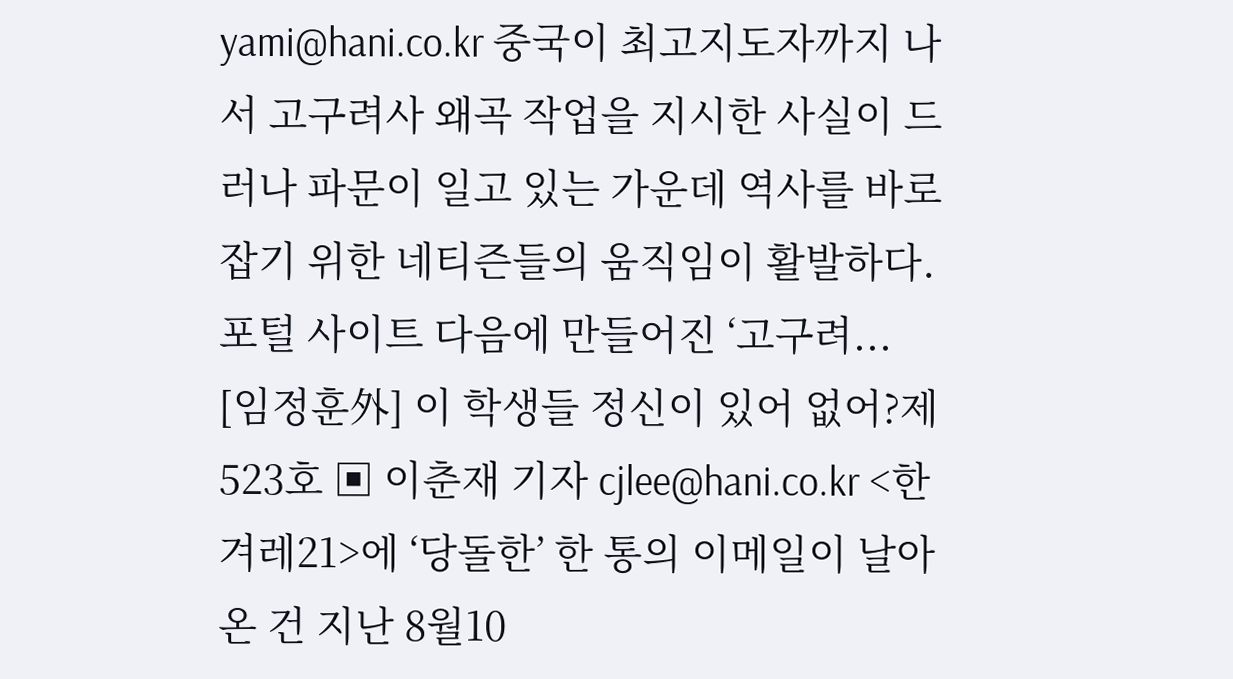yami@hani.co.kr 중국이 최고지도자까지 나서 고구려사 왜곡 작업을 지시한 사실이 드러나 파문이 일고 있는 가운데 역사를 바로잡기 위한 네티즌들의 움직임이 활발하다. 포털 사이트 다음에 만들어진 ‘고구려...
[임정훈外] 이 학생들 정신이 있어 없어?제523호 ▣ 이춘재 기자 cjlee@hani.co.kr <한겨레21>에 ‘당돌한’ 한 통의 이메일이 날아온 건 지난 8월10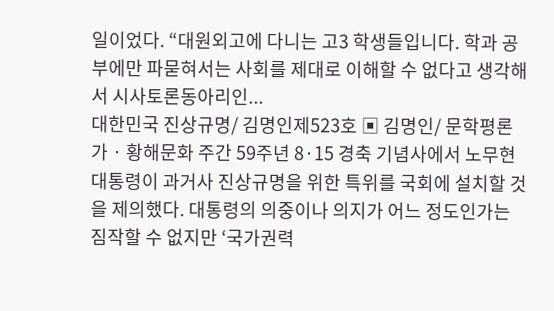일이었다. “대원외고에 다니는 고3 학생들입니다. 학과 공부에만 파묻혀서는 사회를 제대로 이해할 수 없다고 생각해서 시사토론동아리인...
대한민국 진상규명/ 김명인제523호 ▣ 김명인/ 문학평론가 · 황해문화 주간 59주년 8·15 경축 기념사에서 노무현 대통령이 과거사 진상규명을 위한 특위를 국회에 설치할 것을 제의했다. 대통령의 의중이나 의지가 어느 정도인가는 짐작할 수 없지만 ‘국가권력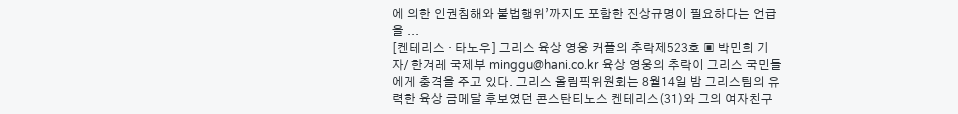에 의한 인권침해와 불법행위’까지도 포함한 진상규명이 필요하다는 언급을 ...
[켄테리스 · 타노우] 그리스 육상 영웅 커플의 추락제523호 ▣ 박민희 기자/ 한겨레 국제부 minggu@hani.co.kr 육상 영웅의 추락이 그리스 국민들에게 충격을 주고 있다. 그리스 올림픽위원회는 8월14일 밤 그리스팀의 유력한 육상 금메달 후보였던 콘스탄티노스 켄테리스(31)와 그의 여자친구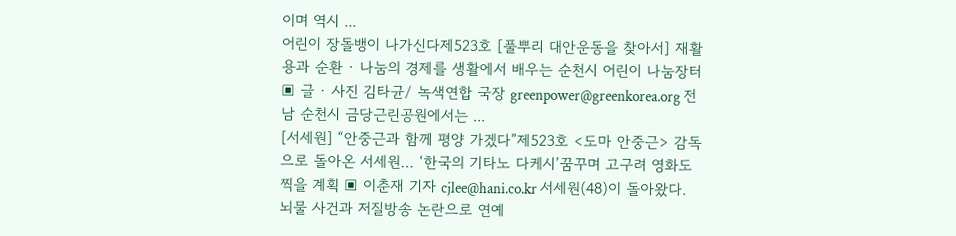이며 역시 ...
어린이 장돌뱅이 나가신다제523호 [풀뿌리 대안운동을 찾아서] 재활용과 순환 · 나눔의 경제를 생활에서 배우는 순천시 어린이 나눔장터 ▣ 글 · 사진 김타균/ 녹색연합 국장 greenpower@greenkorea.org 전남 순천시 금당근린공원에서는 ...
[서세원] “안중근과 함께 평양 가겠다”제523호 <도마 안중근> 감독으로 돌아온 서세원… ‘한국의 기타노 다케시’꿈꾸며 고구려 영화도 찍을 계획 ▣ 이춘재 기자 cjlee@hani.co.kr 서세원(48)이 돌아왔다. 뇌물 사건과 저질방송 논란으로 연예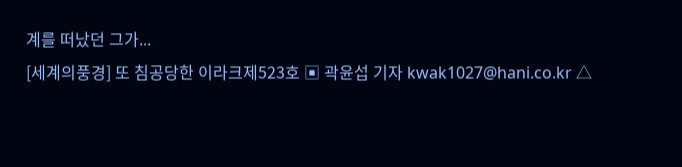계를 떠났던 그가...
[세계의풍경] 또 침공당한 이라크제523호 ▣ 곽윤섭 기자 kwak1027@hani.co.kr △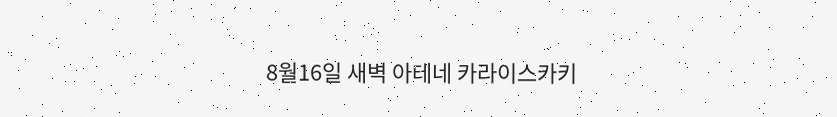8월16일 새벽 아테네 카라이스카키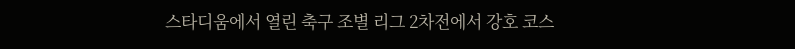스타디움에서 열린 축구 조별 리그 2차전에서 강호 코스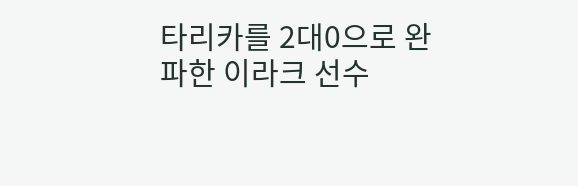타리카를 2대0으로 완파한 이라크 선수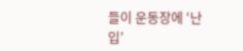들이 운동장에 ‘난입’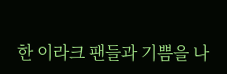한 이라크 팬들과 기쁨을 나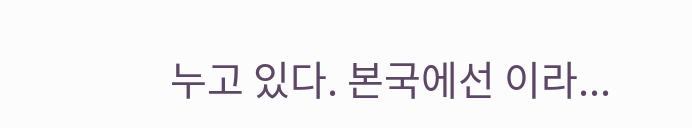누고 있다. 본국에선 이라...